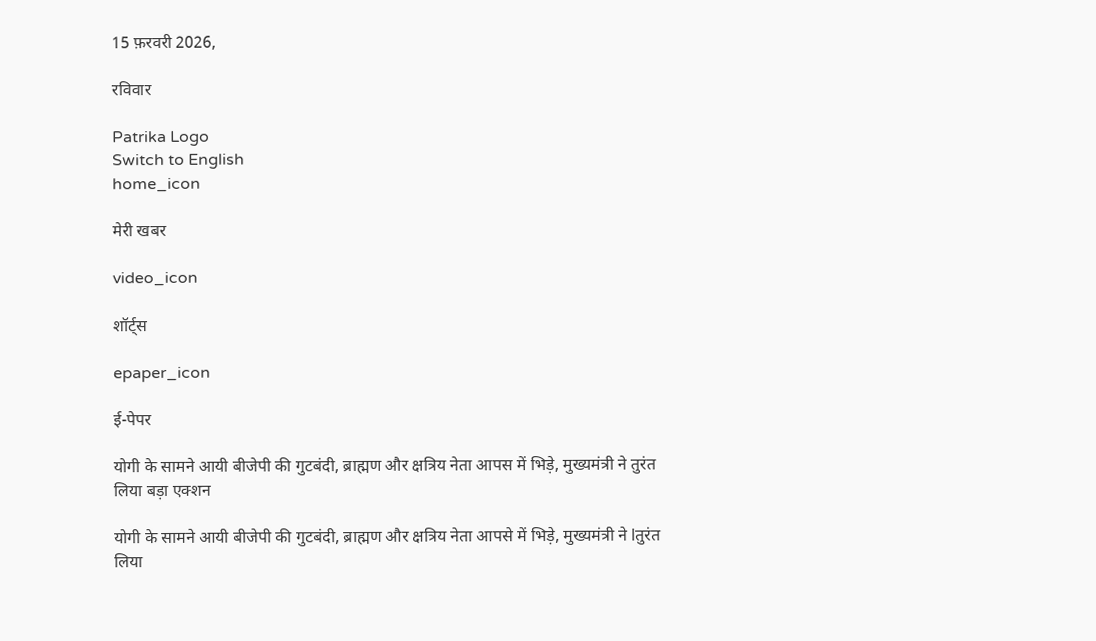15 फ़रवरी 2026,

रविवार

Patrika Logo
Switch to English
home_icon

मेरी खबर

video_icon

शॉर्ट्स

epaper_icon

ई-पेपर

योगी के सामने आयी बीजेपी की गुटबंदी, ब्राह्मण और क्षत्रिय नेता आपस में भिड़े, मुख्यमंत्री ने तुरंत लिया बड़ा एक्शन

योगी के सामने आयी बीजेपी की गुटबंदी, ब्राह्मण और क्षत्रिय नेता आपसे में भिड़े, मुख्यमंत्री ने lतुरंत लिया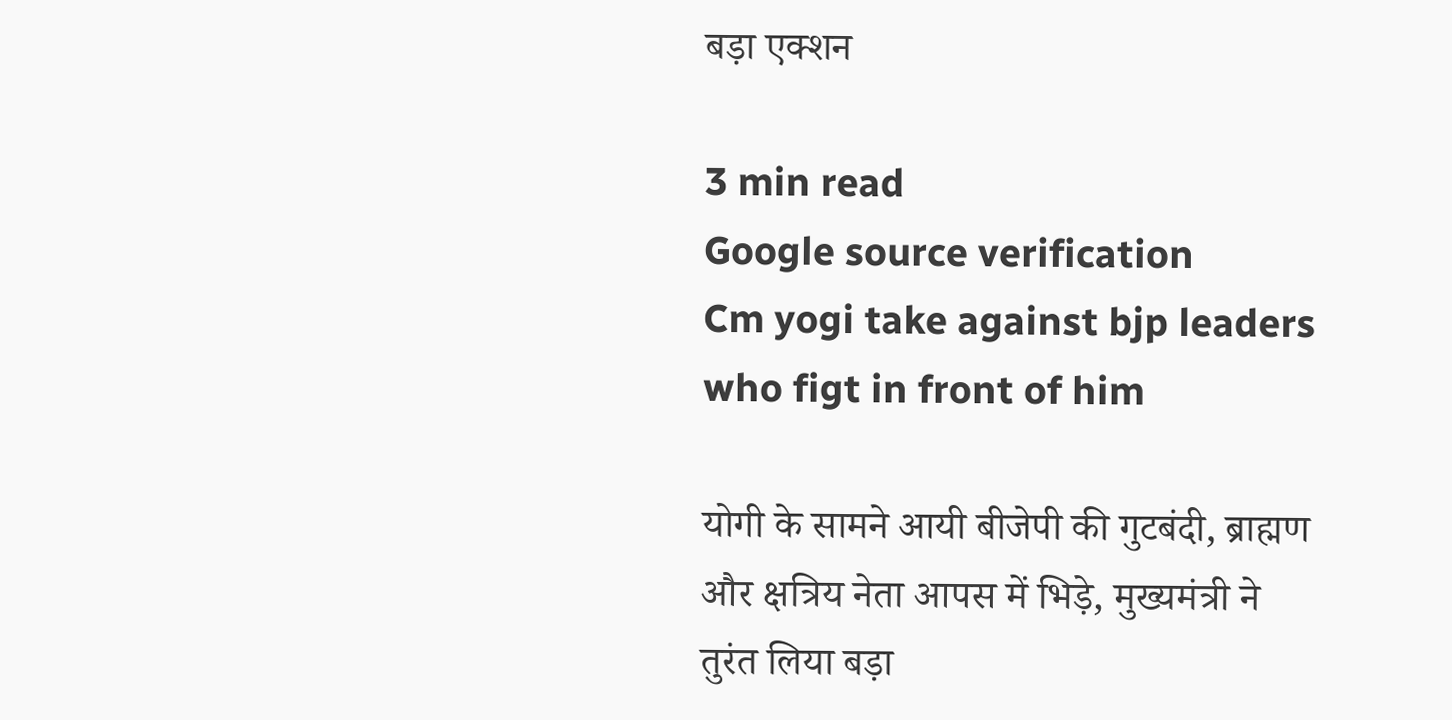बड़ा एक्शन

3 min read
Google source verification
Cm yogi take against bjp leaders who figt in front of him

योगी के सामने आयी बीजेपी की गुटबंदी, ब्राह्मण और क्षत्रिय नेता आपस में भिड़े, मुख्यमंत्री ने तुरंत लिया बड़ा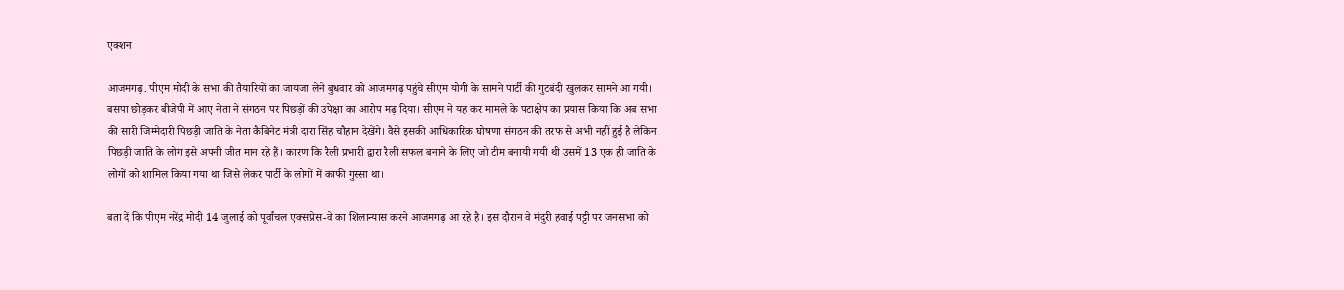एक्शन

आजमगढ़. पीएम मोदी के सभा की तैयारियों का जायजा लेने बुधवार को आजमगढ़ पहुंचे सीएम योगी के सामने पार्टी की गुटबंदी खुलकर सामने आ गयी। बसपा छोड़कर बीजेपी में आए नेता ने संगठन पर पिछड़ों की उपेक्षा का आरोप मढ़ दिया। सीएम ने यह कर मामले के पटाक्षेप का प्रयास किया कि अब सभा की सारी जिम्मेदारी पिछड़ी जाति के नेता कैबिनेट मंत्री दारा सिंह चौहान देखेंगे। वैसे इसकी आधिकारिक घोषणा संगठन की तरफ से अभी नहीं हुई है लेकिन पिछड़ी जाति के लोग इसे अपनी जीत मान रहे हैं। कारण कि रैली प्रभारी द्वारा रैली सफल बनाने के लिए जो टीम बनायी गयी थी उसमें 13 एक ही जाति के लोगों को शामिल किया गया था जिसे लेकर पार्टी के लोगों में काफी गुस्सा था।

बता दें कि पीएम नरेंद्र मोदी 14 जुलाई को पूर्वांचल एक्सप्रेस-वे का शिलान्यास करने आजमगढ़ आ रहे है। इस दौरान वे मंदुरी हवाई पट्टी पर जनसभा को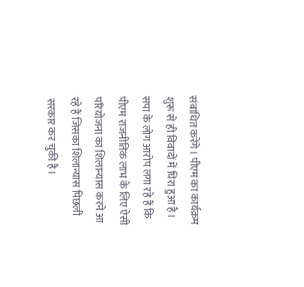संबांधित करेंगे। पीएम का कार्यक्रम शुरू से ही विवादों में घिरा हुआ है। सपा के लोग आरोप लगा रहे हैं कि पीएम राजनीतिक लाभ के लिए ऐसी परियोजना का शिलान्यास करने आ रहे हैं जिसका शिलान्यास पिछली सरकार कर चुकी है।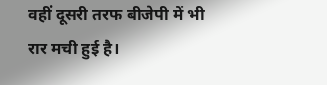वहीं दूसरी तरफ बीजेपी में भी रार मची हुई है।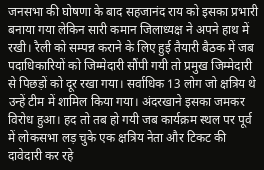जनसभा की घोषणा के बाद सहजानंद राय को इसका प्रभारी बनाया गया लेकिन सारी कमान जिलाध्यक्ष ने अपने हाथ में रखी। रैली को सम्पन्न कराने के लिए हुई तैयारी बैठक में जब पदाधिकारियों को जिम्मेदारी सौंपी गयी तो प्रमुख जिम्मेदारी से पिछड़ों को दूर रखा गया। सर्वाधिक 13 लोग जो क्षत्रिय थे उन्हें टीम में शामिल किया गया। अंदरखाने इसका जमकर विरोध हुआ। हद तो तब हो गयी जब कार्यक्रम स्थल पर पूर्व में लोकसभा लड़ चुके एक क्षत्रिय नेता और टिकट की दावेदारी कर रहे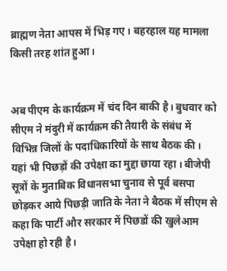ब्राह्मण नेता आपस में भिड़ गए। बहरहाल यह मामला किसी तरह शांत हुआ।


अब पीएम के कार्यक्रम में चंद दिन बाकी है। बुधवार को सीएम ने मंदुरी में कार्यक्रम की तैयारी के संबंध में विभिन्न जिलों के पदाधिकारियों के साथ बैठक की। यहां भी पिछड़ों की उपेक्षा का मुद्दा छाया रहा। बीजेपी सूत्रों के मुताबिक विधानसभा चुनाव से पूर्व बसपा छोड़कर आये पिछड़ी जाति के नेता ने बैठक में सीएम से कहा कि पार्टी और सरकार में पिछडों की खुलेआम उपेक्षा हो रही है।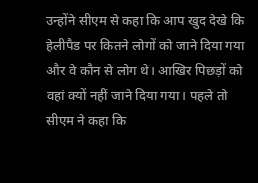उन्होंने सीएम से कहा कि आप खुद देखे कि हेलीपैड पर कितने लोगों को जाने दिया गया और वे कौन से लोग थे। आखिर पिछड़ों को वहां क्यों नहीं जाने दिया गया। पहले तो सीएम ने कहा कि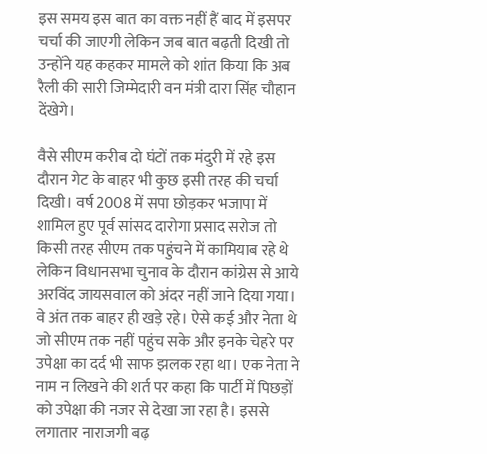इस समय इस बात का वक्त नहीं हैं बाद में इसपर चर्चा की जाएगी लेकिन जब बात बढ़ती दिखी तो उन्होंने यह कहकर मामले को शांत किया कि अब रैली की सारी जिम्मेदारी वन मंत्री दारा सिंह चौहान देंखेगे।

वैसे सीएम करीब दो घंटों तक मंदुरी में रहे इस दौरान गेट के बाहर भी कुछ इसी तरह की चर्चा दिखी। वर्ष 2008 में सपा छोड़कर भजापा में शामिल हुए पूर्व सांसद दारोगा प्रसाद सरोज तो किसी तरह सीएम तक पहुंचने में कामियाब रहे थे लेकिन विधानसभा चुनाव के दौरान कांग्रेस से आये अरविंद जायसवाल को अंदर नहीं जाने दिया गया। वे अंत तक बाहर ही खड़े रहे। ऐसे कई और नेता थे जो सीएम तक नहीं पहुंच सके और इनके चेहरे पर उपेक्षा का दर्द भी साफ झलक रहा था। एक नेता ने नाम न लिखने की शर्त पर कहा कि पार्टी में पिछड़ों को उपेक्षा की नजर से देखा जा रहा है। इससे लगातार नाराजगी बढ़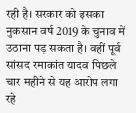रही है। सरकार को इसका नुकसान वर्ष 2019 के चुनाव में उठाना पड़ सकता है। वहीं पूर्व सांसद रमाकांत यादव पिछले चार महीने से यह आरोप लगा रहे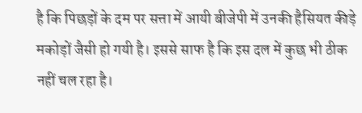है कि पिछड़ों के दम पर सत्ता में आयी बीजेपी में उनकी हैसियत कीड़े मकोड़ों जैसी हो गयी है। इससे साफ है कि इस दल में कुछ भी ठीक नहीं चल रहा है।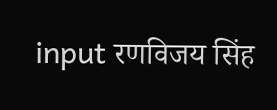input रणविजय सिंह